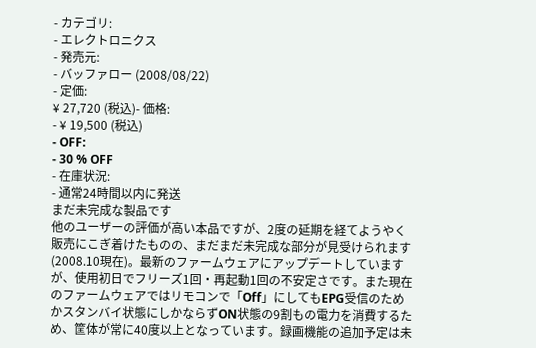- カテゴリ:
- エレクトロニクス
- 発売元:
- バッファロー (2008/08/22)
- 定価:
¥ 27,720 (税込)- 価格:
- ¥ 19,500 (税込)
- OFF:
- 30 % OFF
- 在庫状況:
- 通常24時間以内に発送
まだ未完成な製品です
他のユーザーの評価が高い本品ですが、2度の延期を経てようやく販売にこぎ着けたものの、まだまだ未完成な部分が見受けられます(2008.10現在)。最新のファームウェアにアップデートしていますが、使用初日でフリーズ1回・再起動1回の不安定さです。また現在のファームウェアではリモコンで「Off」にしてもEPG受信のためかスタンバイ状態にしかならずON状態の9割もの電力を消費するため、筐体が常に40度以上となっています。録画機能の追加予定は未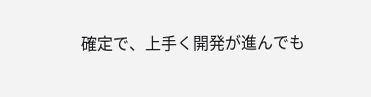確定で、上手く開発が進んでも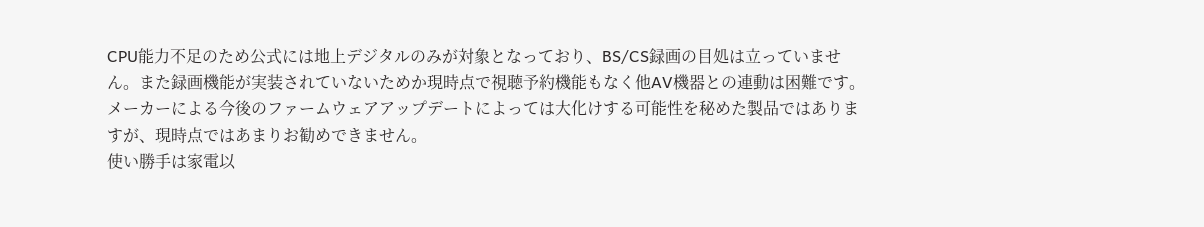CPU能力不足のため公式には地上デジタルのみが対象となっており、BS/CS録画の目処は立っていません。また録画機能が実装されていないためか現時点で視聴予約機能もなく他AV機器との連動は困難です。メーカーによる今後のファームウェアアップデートによっては大化けする可能性を秘めた製品ではありますが、現時点ではあまりお勧めできません。
使い勝手は家電以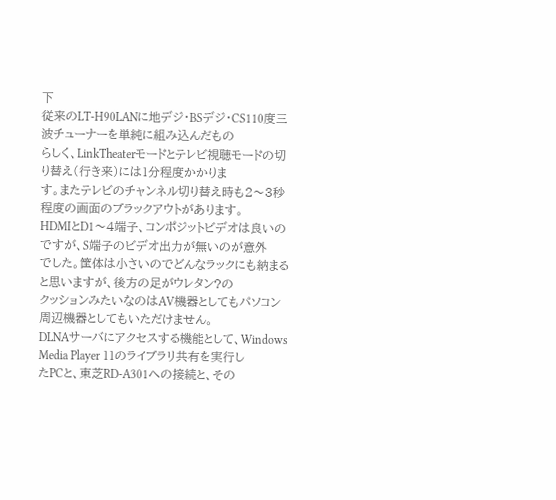下
従来のLT-H90LANに地デジ・BSデジ・CS110度三波チューナーを単純に組み込んだもの
らしく、LinkTheaterモードとテレビ視聴モードの切り替え(行き来)には1分程度かかりま
す。またテレビのチャンネル切り替え時も2〜3秒程度の画面のブラックアウトがあります。
HDMIとD1〜4端子、コンポジットビデオは良いのですが、S端子のビデオ出力が無いのが意外
でした。筐体は小さいのでどんなラックにも納まると思いますが、後方の足がウレタン?の
クッションみたいなのはAV機器としてもパソコン周辺機器としてもいただけません。
DLNAサーバにアクセスする機能として、Windows Media Player 11のライブラリ共有を実行し
たPCと、東芝RD-A301への接続と、その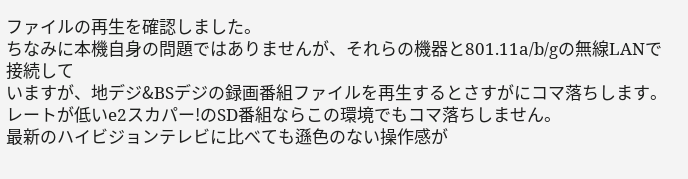ファイルの再生を確認しました。
ちなみに本機自身の問題ではありませんが、それらの機器と801.11a/b/gの無線LANで接続して
いますが、地デジ&BSデジの録画番組ファイルを再生するとさすがにコマ落ちします。
レートが低いe2スカパー!のSD番組ならこの環境でもコマ落ちしません。
最新のハイビジョンテレビに比べても遜色のない操作感が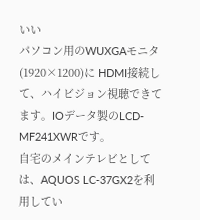いい
パソコン用のWUXGAモニタ(1920×1200)に HDMI接続して、ハイビジョン視聴できてます。IOデータ製のLCD-MF241XWRです。
自宅のメインテレビとしては、AQUOS LC-37GX2を利用してい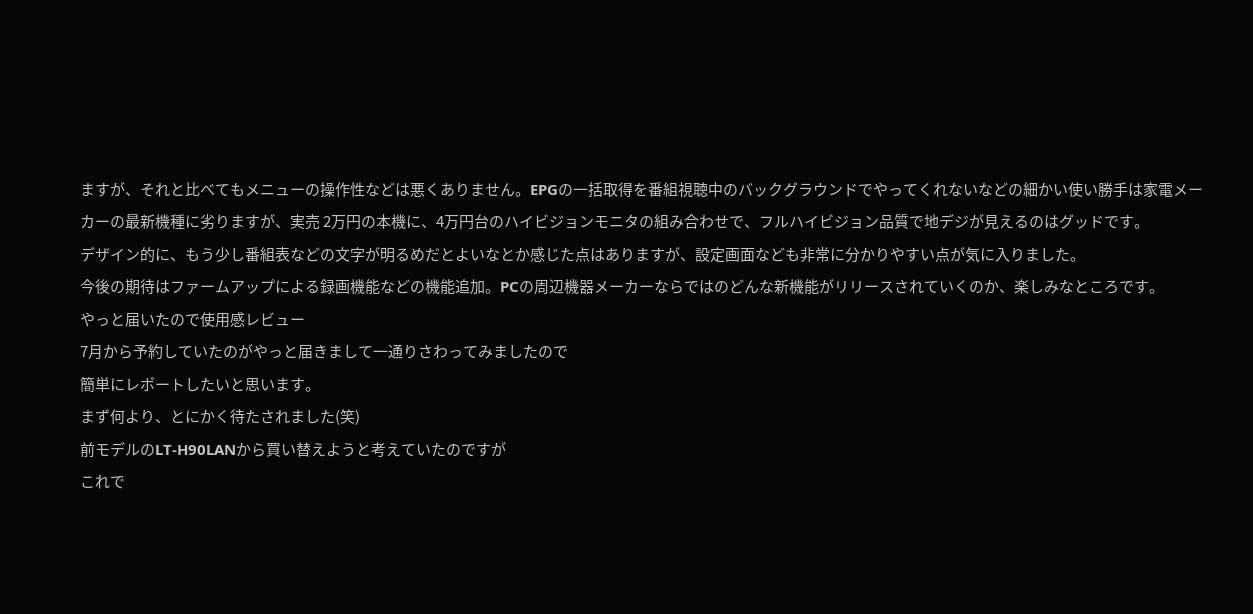ますが、それと比べてもメニューの操作性などは悪くありません。EPGの一括取得を番組視聴中のバックグラウンドでやってくれないなどの細かい使い勝手は家電メーカーの最新機種に劣りますが、実売 2万円の本機に、4万円台のハイビジョンモニタの組み合わせで、フルハイビジョン品質で地デジが見えるのはグッドです。
デザイン的に、もう少し番組表などの文字が明るめだとよいなとか感じた点はありますが、設定画面なども非常に分かりやすい点が気に入りました。
今後の期待はファームアップによる録画機能などの機能追加。PCの周辺機器メーカーならではのどんな新機能がリリースされていくのか、楽しみなところです。
やっと届いたので使用感レビュー
7月から予約していたのがやっと届きまして一通りさわってみましたので
簡単にレポートしたいと思います。
まず何より、とにかく待たされました(笑)
前モデルのLT-H90LANから買い替えようと考えていたのですが
これで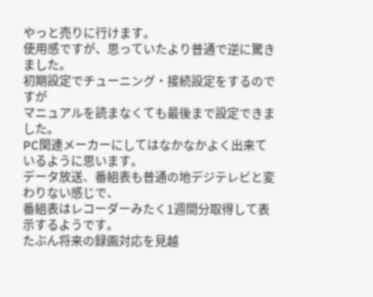やっと売りに行けます。
使用感ですが、思っていたより普通で逆に驚きました。
初期設定でチューニング・接続設定をするのですが
マニュアルを読まなくても最後まで設定できました。
PC関連メーカーにしてはなかなかよく出来ているように思います。
データ放送、番組表も普通の地デジテレビと変わりない感じで、
番組表はレコーダーみたく1週間分取得して表示するようです。
たぶん将来の録画対応を見越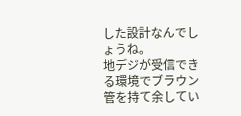した設計なんでしょうね。
地デジが受信できる環境でブラウン管を持て余してい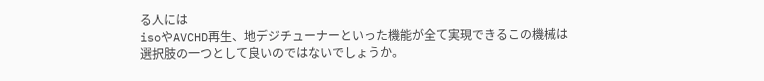る人には
isoやAVCHD再生、地デジチューナーといった機能が全て実現できるこの機械は
選択肢の一つとして良いのではないでしょうか。